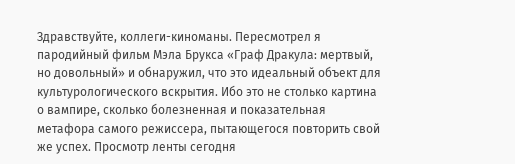Здравствуйте, коллеги-киноманы. Пересмотрел я пародийный фильм Мэла Брукса «Граф Дракула: мертвый, но довольный» и обнаружил, что это идеальный объект для культурологического вскрытия. Ибо это не столько картина о вампире, сколько болезненная и показательная метафора самого режиссера, пытающегося повторить свой же успех. Просмотр ленты сегодня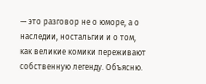— это разговор не о юморе, а о наследии, ностальгии и о том, как великие комики переживают собственную легенду. Объясню.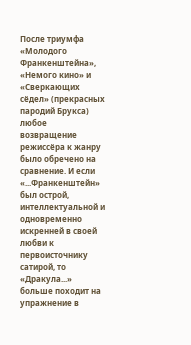После триумфа «Молодого Франкенштейна», «Немого кино» и «Сверкающих сёдел» (прекрасных пародий Брукса) любое возвращение режиссёра к жанру было обречено на сравнение. И если «...Франкенштейн» был острой, интеллектуальной и одновременно искренней в своей любви к первоисточнику сатирой, то «Дракула...» больше походит на упражнение в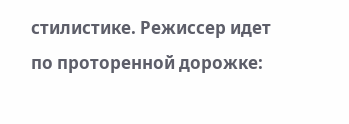стилистике. Режиссер идет по проторенной дорожке: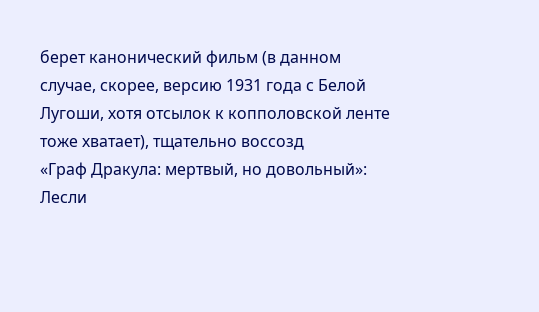берет канонический фильм (в данном случае, скорее, версию 1931 года с Белой Лугоши, хотя отсылок к копполовской ленте тоже хватает), тщательно воссозд
«Граф Дракула: мертвый, но довольный»: Лесли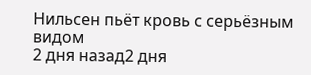Нильсен пьёт кровь с серьёзным видом
2 дня назад2 дня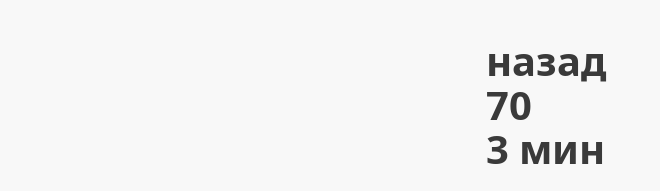назад
70
3 мин